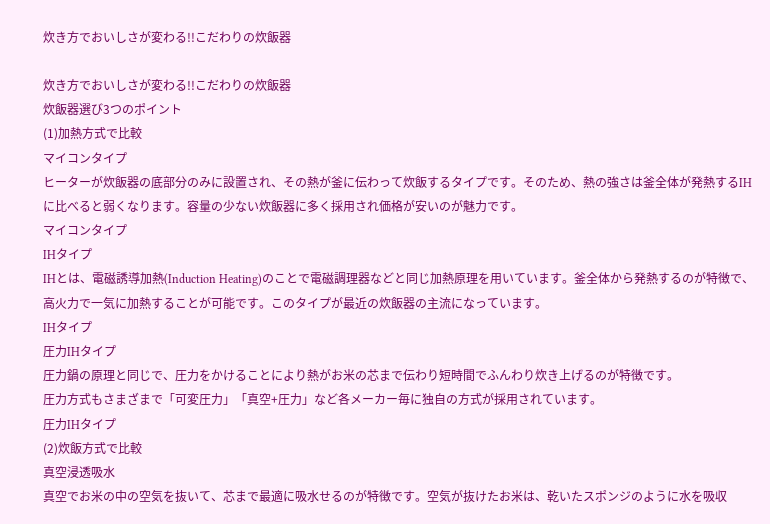炊き方でおいしさが変わる!!こだわりの炊飯器

炊き方でおいしさが変わる!!こだわりの炊飯器
炊飯器選び3つのポイント
(1)加熱方式で比較
マイコンタイプ
ヒーターが炊飯器の底部分のみに設置され、その熱が釜に伝わって炊飯するタイプです。そのため、熱の強さは釜全体が発熱するIHに比べると弱くなります。容量の少ない炊飯器に多く採用され価格が安いのが魅力です。
マイコンタイプ
IHタイプ
IHとは、電磁誘導加熱(Induction Heating)のことで電磁調理器などと同じ加熱原理を用いています。釜全体から発熱するのが特徴で、高火力で一気に加熱することが可能です。このタイプが最近の炊飯器の主流になっています。
IHタイプ
圧力IHタイプ
圧力鍋の原理と同じで、圧力をかけることにより熱がお米の芯まで伝わり短時間でふんわり炊き上げるのが特徴です。
圧力方式もさまざまで「可変圧力」「真空+圧力」など各メーカー毎に独自の方式が採用されています。
圧力IHタイプ
(2)炊飯方式で比較
真空浸透吸水
真空でお米の中の空気を抜いて、芯まで最適に吸水せるのが特徴です。空気が抜けたお米は、乾いたスポンジのように水を吸収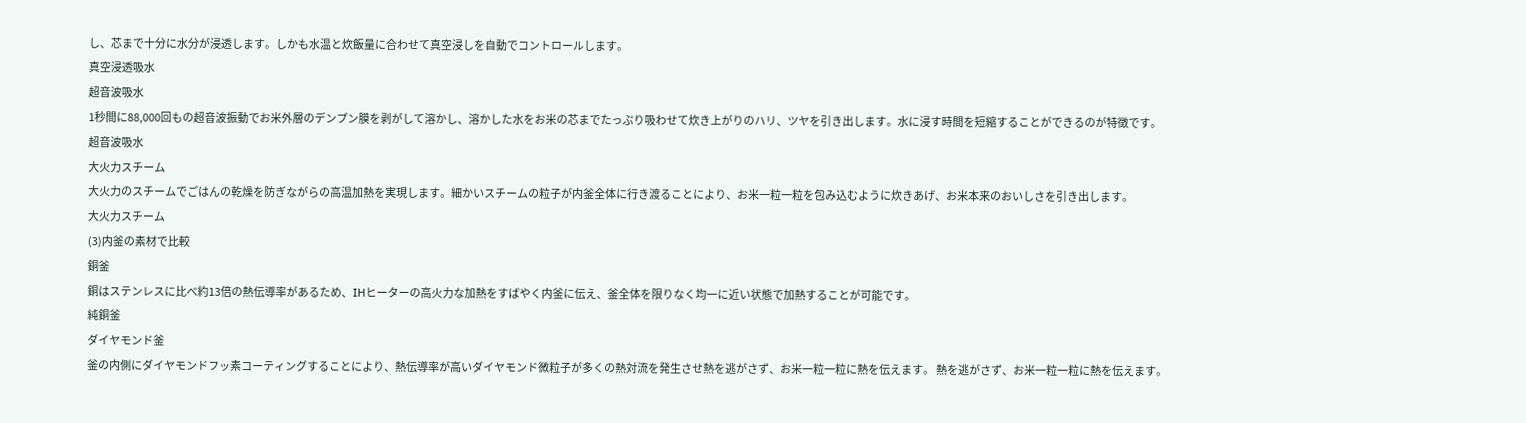し、芯まで十分に水分が浸透します。しかも水温と炊飯量に合わせて真空浸しを自動でコントロールします。
真空浸透吸水
超音波吸水
1秒間に88,000回もの超音波振動でお米外層のデンプン膜を剥がして溶かし、溶かした水をお米の芯までたっぷり吸わせて炊き上がりのハリ、ツヤを引き出します。水に浸す時間を短縮することができるのが特徴です。
超音波吸水
大火力スチーム
大火力のスチームでごはんの乾燥を防ぎながらの高温加熱を実現します。細かいスチームの粒子が内釜全体に行き渡ることにより、お米一粒一粒を包み込むように炊きあげ、お米本来のおいしさを引き出します。
大火力スチーム
(3)内釜の素材で比較
銅釜
銅はステンレスに比べ約13倍の熱伝導率があるため、IHヒーターの高火力な加熱をすばやく内釜に伝え、釜全体を限りなく均一に近い状態で加熱することが可能です。
純銅釜
ダイヤモンド釜
釜の内側にダイヤモンドフッ素コーティングすることにより、熱伝導率が高いダイヤモンド微粒子が多くの熱対流を発生させ熱を逃がさず、お米一粒一粒に熱を伝えます。 熱を逃がさず、お米一粒一粒に熱を伝えます。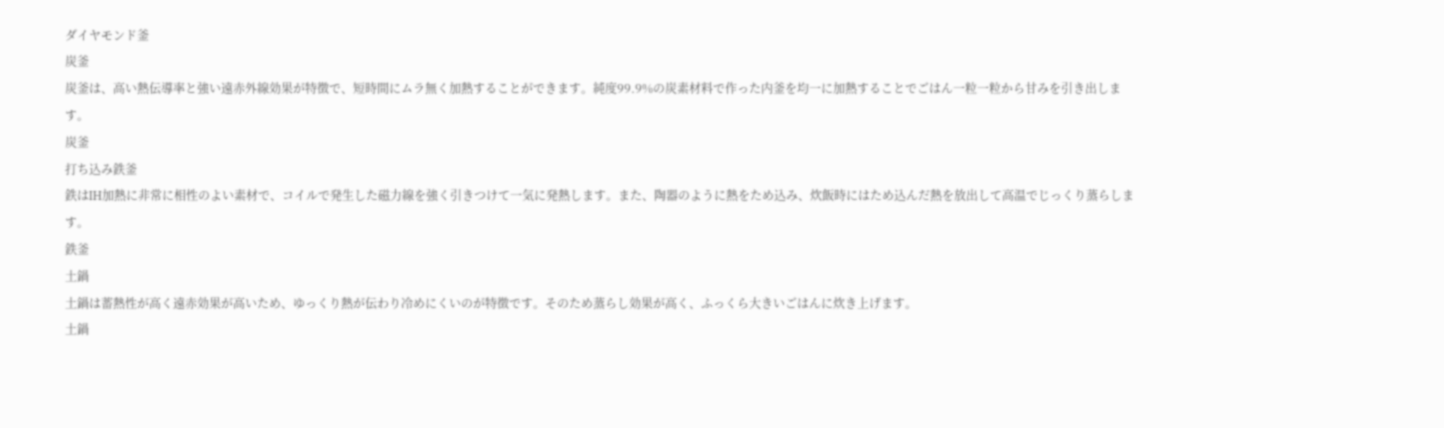ダイヤモンド釜
炭釜
炭釜は、高い熱伝導率と強い遠赤外線効果が特徴で、短時間にムラ無く加熱することができます。純度99.9%の炭素材料で作った内釜を均一に加熱することでごはん一粒一粒から甘みを引き出します。
炭釜
打ち込み鉄釜
鉄はIH加熱に非常に相性のよい素材で、コイルで発生した磁力線を強く引きつけて一気に発熱します。また、陶器のように熱をため込み、炊飯時にはため込んだ熱を放出して高温でじっくり蒸らします。
鉄釜
土鍋
土鍋は蓄熱性が高く遠赤効果が高いため、ゆっくり熱が伝わり冷めにくいのが特徴です。そのため蒸らし効果が高く、ふっくら大きいごはんに炊き上げます。
土鍋